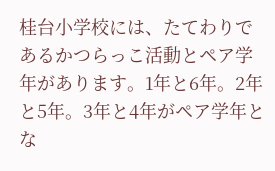桂台小学校には、たてわりであるかつらっこ活動とペア学年があります。1年と6年。2年と5年。3年と4年がペア学年とな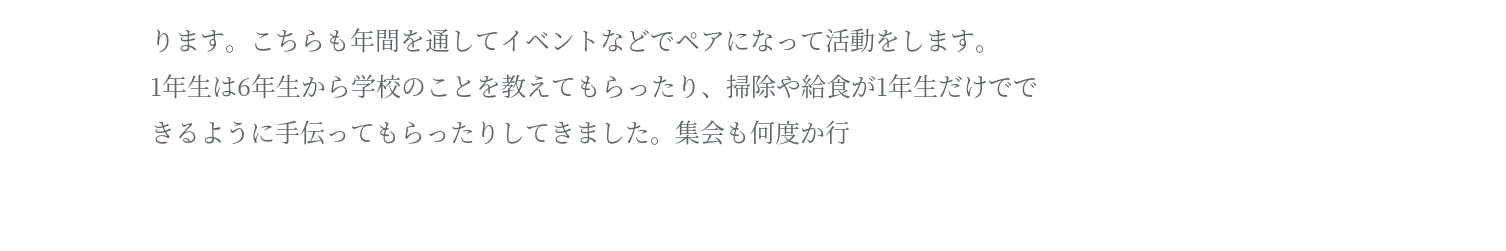ります。こちらも年間を通してイベントなどでペアになって活動をします。
1年生は6年生から学校のことを教えてもらったり、掃除や給食が1年生だけでできるように手伝ってもらったりしてきました。集会も何度か行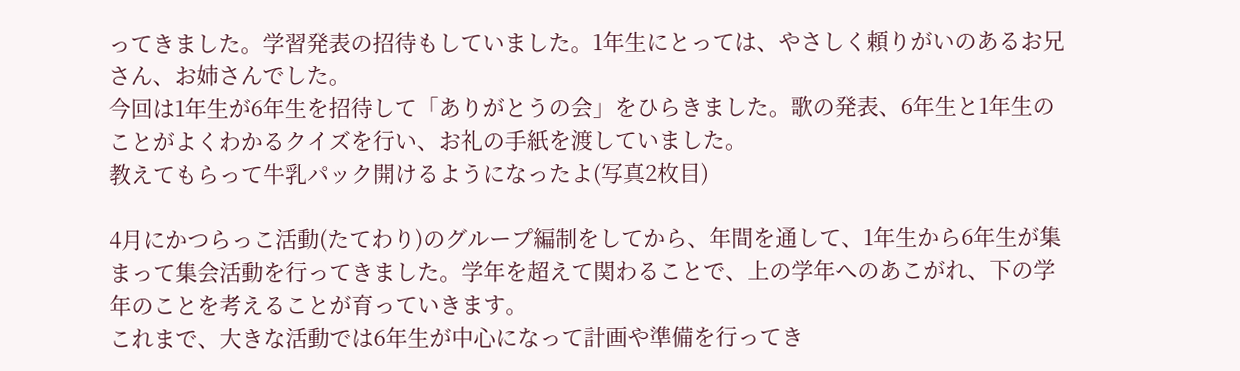ってきました。学習発表の招待もしていました。1年生にとっては、やさしく頼りがいのあるお兄さん、お姉さんでした。
今回は1年生が6年生を招待して「ありがとうの会」をひらきました。歌の発表、6年生と1年生のことがよくわかるクイズを行い、お礼の手紙を渡していました。
教えてもらって牛乳パック開けるようになったよ(写真2枚目)

4月にかつらっこ活動(たてわり)のグループ編制をしてから、年間を通して、1年生から6年生が集まって集会活動を行ってきました。学年を超えて関わることで、上の学年へのあこがれ、下の学年のことを考えることが育っていきます。
これまで、大きな活動では6年生が中心になって計画や準備を行ってき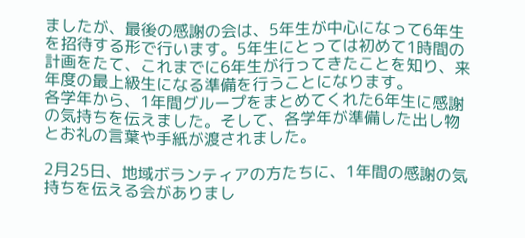ましたが、最後の感謝の会は、5年生が中心になって6年生を招待する形で行います。5年生にとっては初めて1時間の計画をたて、これまでに6年生が行ってきたことを知り、来年度の最上級生になる準備を行うことになります。
各学年から、1年間グループをまとめてくれた6年生に感謝の気持ちを伝えました。そして、各学年が準備した出し物とお礼の言葉や手紙が渡されました。

2月25日、地域ボランティアの方たちに、1年間の感謝の気持ちを伝える会がありまし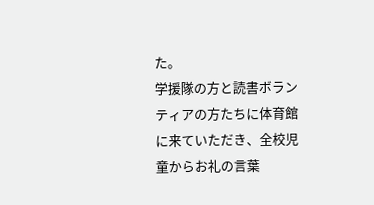た。
学援隊の方と読書ボランティアの方たちに体育館に来ていただき、全校児童からお礼の言葉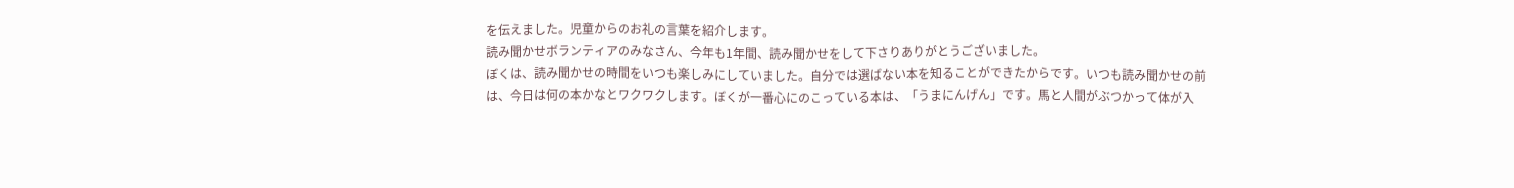を伝えました。児童からのお礼の言葉を紹介します。
読み聞かせボランティアのみなさん、今年も1年間、読み聞かせをして下さりありがとうございました。
ぼくは、読み聞かせの時間をいつも楽しみにしていました。自分では選ばない本を知ることができたからです。いつも読み聞かせの前は、今日は何の本かなとワクワクします。ぼくが一番心にのこっている本は、「うまにんげん」です。馬と人間がぶつかって体が入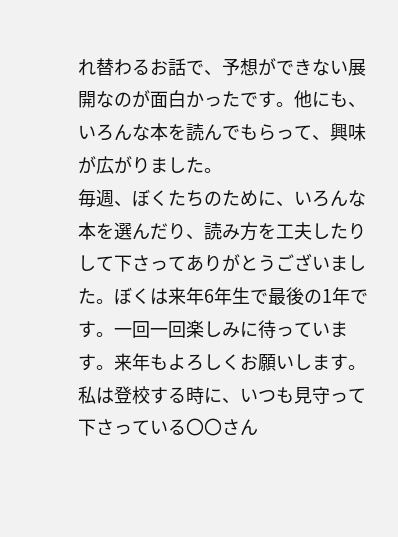れ替わるお話で、予想ができない展開なのが面白かったです。他にも、いろんな本を読んでもらって、興味が広がりました。
毎週、ぼくたちのために、いろんな本を選んだり、読み方を工夫したりして下さってありがとうございました。ぼくは来年6年生で最後の1年です。一回一回楽しみに待っています。来年もよろしくお願いします。
私は登校する時に、いつも見守って下さっている〇〇さん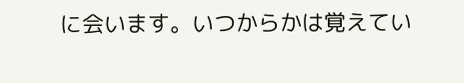に会います。いつからかは覚えてい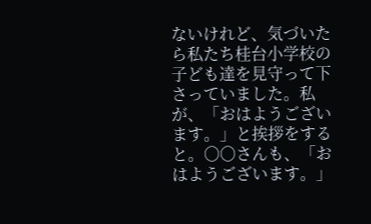ないけれど、気づいたら私たち桂台小学校の子ども達を見守って下さっていました。私が、「おはようございます。」と挨拶をすると。〇〇さんも、「おはようございます。」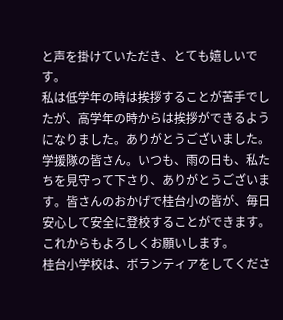と声を掛けていただき、とても嬉しいです。
私は低学年の時は挨拶することが苦手でしたが、高学年の時からは挨拶ができるようになりました。ありがとうございました。
学援隊の皆さん。いつも、雨の日も、私たちを見守って下さり、ありがとうございます。皆さんのおかげで桂台小の皆が、毎日安心して安全に登校することができます。これからもよろしくお願いします。
桂台小学校は、ボランティアをしてくださ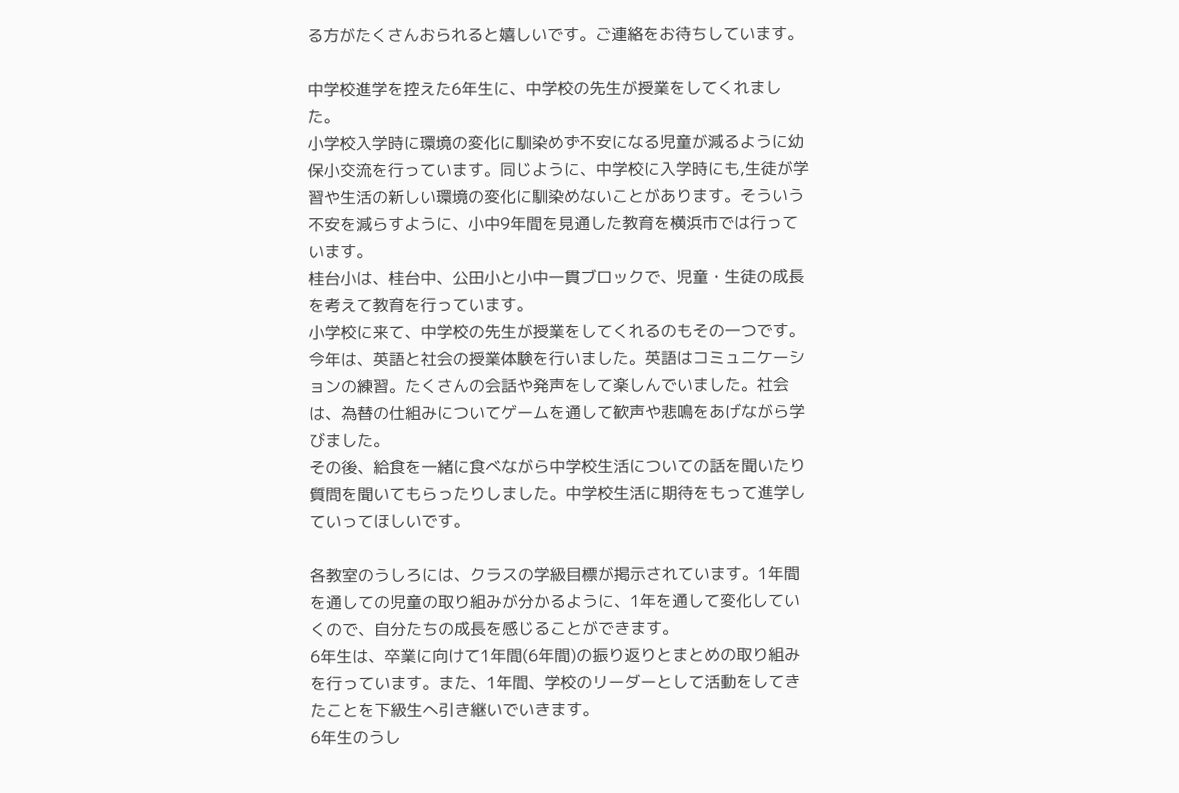る方がたくさんおられると嬉しいです。ご連絡をお待ちしています。

中学校進学を控えた6年生に、中学校の先生が授業をしてくれました。
小学校入学時に環境の変化に馴染めず不安になる児童が減るように幼保小交流を行っています。同じように、中学校に入学時にも,生徒が学習や生活の新しい環境の変化に馴染めないことがあります。そういう不安を減らすように、小中9年間を見通した教育を横浜市では行っています。
桂台小は、桂台中、公田小と小中一貫ブロックで、児童・生徒の成長を考えて教育を行っています。
小学校に来て、中学校の先生が授業をしてくれるのもその一つです。今年は、英語と社会の授業体験を行いました。英語はコミュニケーションの練習。たくさんの会話や発声をして楽しんでいました。社会は、為替の仕組みについてゲームを通して歓声や悲鳴をあげながら学びました。
その後、給食を一緒に食べながら中学校生活についての話を聞いたり質問を聞いてもらったりしました。中学校生活に期待をもって進学していってほしいです。

各教室のうしろには、クラスの学級目標が掲示されています。1年間を通しての児童の取り組みが分かるように、1年を通して変化していくので、自分たちの成長を感じることができます。
6年生は、卒業に向けて1年間(6年間)の振り返りとまとめの取り組みを行っています。また、1年間、学校のリーダーとして活動をしてきたことを下級生へ引き継いでいきます。
6年生のうし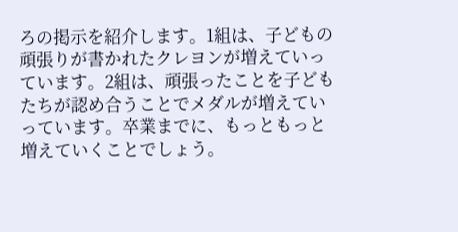ろの掲示を紹介します。1組は、子どもの頑張りが書かれたクレヨンが増えていっています。2組は、頑張ったことを子どもたちが認め合うことでメダルが増えていっています。卒業までに、もっともっと増えていくことでしょう。